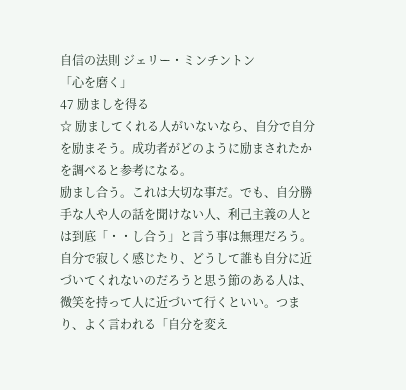自信の法則 ジェリー・ミンチントン
「心を磨く」
47 励ましを得る
☆ 励ましてくれる人がいないなら、自分で自分を励まそう。成功者がどのように励まされたかを調べると参考になる。
励まし合う。これは大切な事だ。でも、自分勝手な人や人の話を聞けない人、利己主義の人とは到底「・・し合う」と言う事は無理だろう。自分で寂しく感じたり、どうして誰も自分に近づいてくれないのだろうと思う節のある人は、微笑を持って人に近づいて行くといい。つまり、よく言われる「自分を変え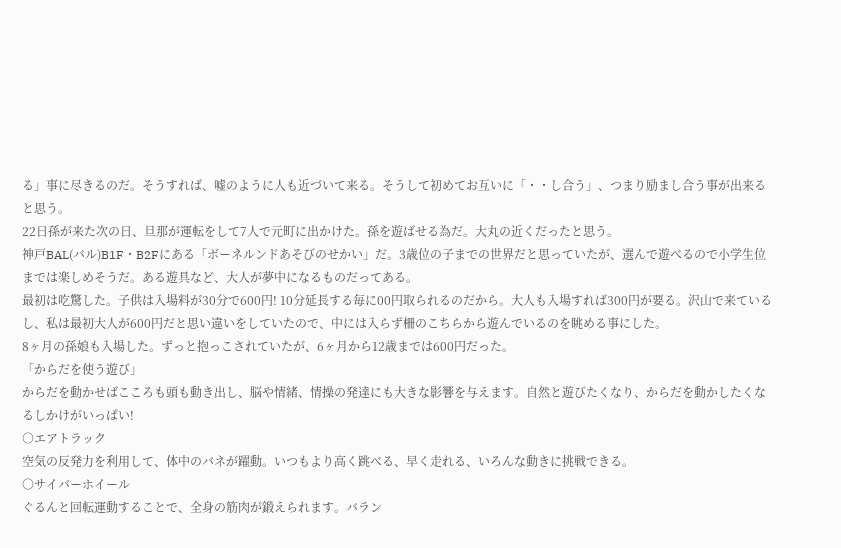る」事に尽きるのだ。そうすれば、嘘のように人も近づいて来る。そうして初めてお互いに「・・し合う」、つまり励まし合う事が出来ると思う。
22日孫が来た次の日、旦那が運転をして7人で元町に出かけた。孫を遊ばせる為だ。大丸の近くだったと思う。
神戸BAL(バル)B1F・B2Fにある「ボーネルンドあそびのせかい」だ。3歳位の子までの世界だと思っていたが、選んで遊べるので小学生位までは楽しめそうだ。ある遊具など、大人が夢中になるものだってある。
最初は吃驚した。子供は入場料が30分で600円! 10分延長する毎に00円取られるのだから。大人も入場すれば300円が要る。沢山で来ているし、私は最初大人が600円だと思い違いをしていたので、中には入らず柵のこちらから遊んでいるのを眺める事にした。
8ヶ月の孫娘も入場した。ずっと抱っこされていたが、6ヶ月から12歳までは600円だった。
「からだを使う遊び」
からだを動かせばこころも頭も動き出し、脳や情緒、情操の発達にも大きな影響を与えます。自然と遊びたくなり、からだを動かしたくなるしかけがいっぱい!
○エアトラック
空気の反発力を利用して、体中のバネが躍動。いつもより高く跳べる、早く走れる、いろんな動きに挑戦できる。
○サイバーホイール
ぐるんと回転運動することで、全身の筋肉が鍛えられます。バラン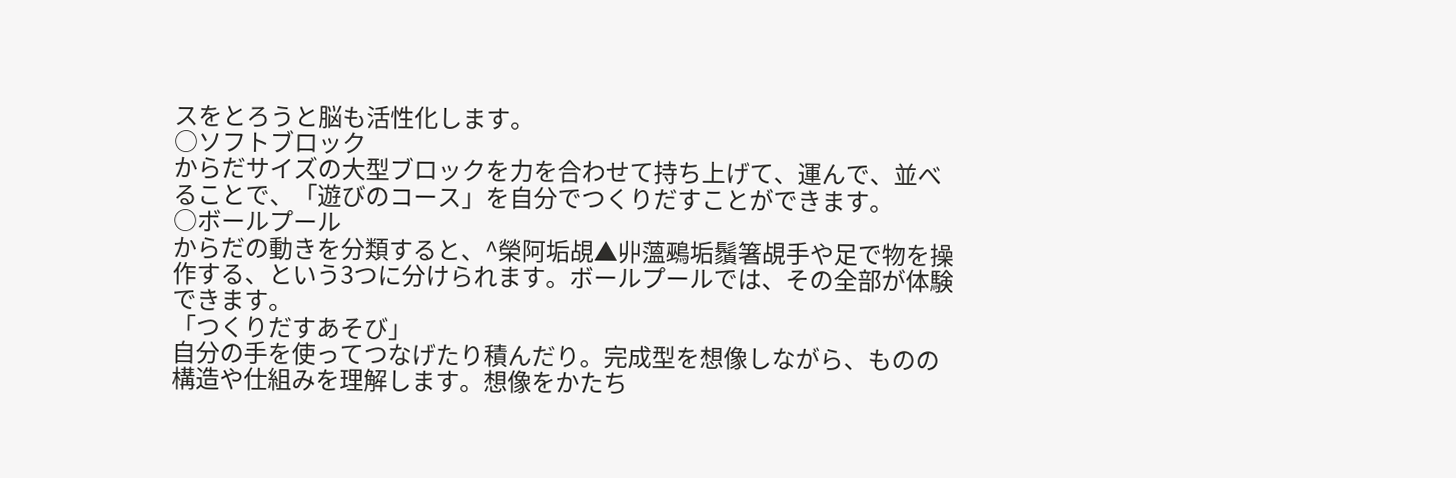スをとろうと脳も活性化します。
○ソフトブロック
からだサイズの大型ブロックを力を合わせて持ち上げて、運んで、並べることで、「遊びのコース」を自分でつくりだすことができます。
○ボールプール
からだの動きを分類すると、^榮阿垢覘▲丱薀鵐垢鬚箸覘手や足で物を操作する、という3つに分けられます。ボールプールでは、その全部が体験できます。
「つくりだすあそび」
自分の手を使ってつなげたり積んだり。完成型を想像しながら、ものの構造や仕組みを理解します。想像をかたち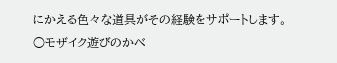にかえる色々な道具がその経験をサポートします。
○モザイク遊びのかべ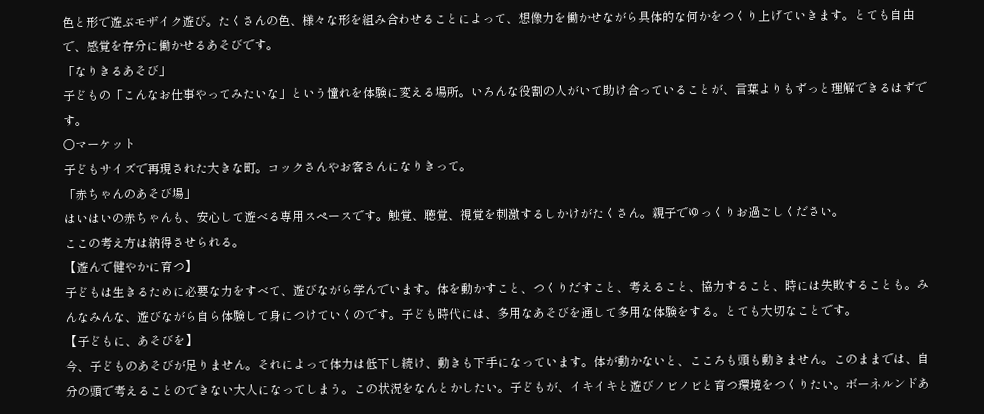色と形で遊ぶモザイク遊び。たくさんの色、様々な形を組み合わせることによって、想像力を働かせながら具体的な何かをつくり上げていきます。とても自由で、感覚を存分に働かせるあそびです。
「なりきるあそび」
子どもの「こんなお仕事やってみたいな」という憧れを体験に変える場所。いろんな役割の人がいて助け合っていることが、言葉よりもずっと理解できるはずです。
○マーケット
子どもサイズで再現された大きな町。コックさんやお客さんになりきって。
「赤ちゃんのあそび場」
はいはいの赤ちゃんも、安心して遊べる専用スペースです。触覚、聴覚、視覚を刺激するしかけがたくさん。親子でゆっくりお過ごしください。
ここの考え方は納得させられる。
【遊んで健やかに育つ】
子どもは生きるために必要な力をすべて、遊びながら学んでいます。体を動かすこと、つくりだすこと、考えること、協力すること、時には失敗することも。みんなみんな、遊びながら自ら体験して身につけていくのです。子ども時代には、多用なあそびを通して多用な体験をする。とても大切なことです。
【子どもに、あそびを】
今、子どものあそびが足りません。それによって体力は低下し続け、動きも下手になっています。体が動かないと、こころも頭も動きません。このままでは、自分の頭で考えることのできない大人になってしまう。この状況をなんとかしたい。子どもが、イキイキと遊びノビノビと育つ環境をつくりたい。ボーネルンドあ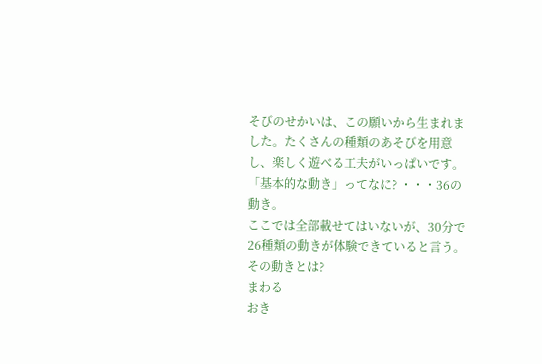そびのせかいは、この願いから生まれました。たくさんの種類のあそびを用意し、楽しく遊べる工夫がいっぱいです。
「基本的な動き」ってなに? ・・・36の動き。
ここでは全部載せてはいないが、30分で26種類の動きが体験できていると言う。
その動きとは?
まわる
おき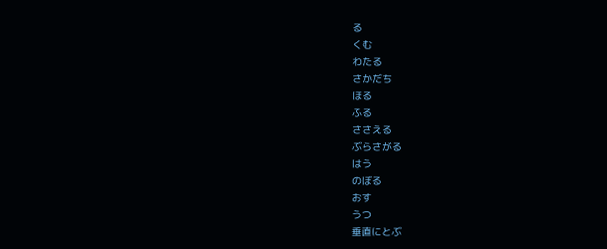る
くむ
わたる
さかだち
ほる
ふる
ささえる
ぶらさがる
はう
のぼる
おす
うつ
垂直にとぶ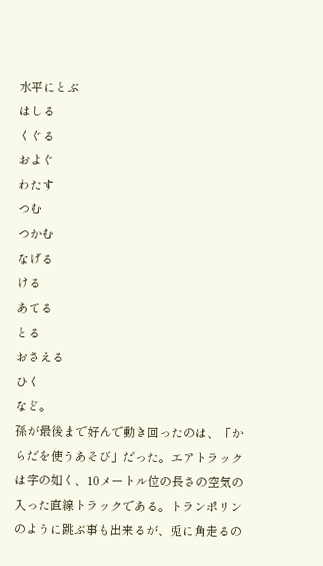水平にとぶ
はしる
くぐる
およぐ
わたす
つむ
つかむ
なげる
ける
あてる
とる
おさえる
ひく
など。
孫が最後まで好んで動き回ったのは、「からだを使うあそび」だった。エアトラックは字の如く、10メートル位の長さの空気の入った直線トラックである。トランポリンのように跳ぶ事も出来るが、兎に角走るの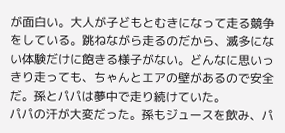が面白い。大人が子どもとむきになって走る競争をしている。跳ねながら走るのだから、滅多にない体験だけに飽きる様子がない。どんなに思いっきり走っても、ちゃんとエアの壁があるので安全だ。孫とパパは夢中で走り続けていた。
パパの汗が大変だった。孫もジュースを飲み、パ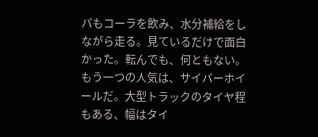パもコーラを飲み、水分補給をしながら走る。見ているだけで面白かった。転んでも、何ともない。
もう一つの人気は、サイバーホイールだ。大型トラックのタイヤ程もある、幅はタイ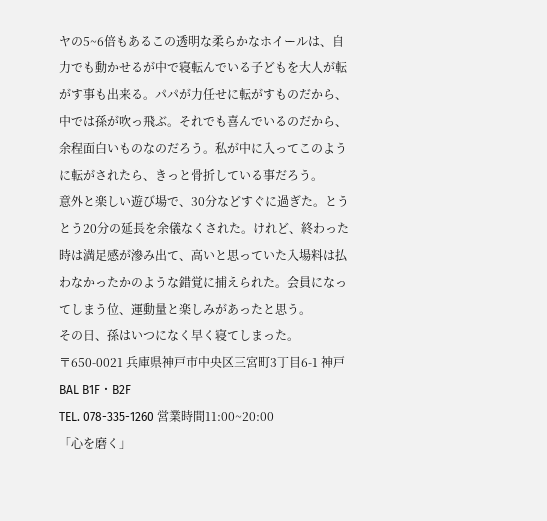ヤの5~6倍もあるこの透明な柔らかなホイールは、自力でも動かせるが中で寝転んでいる子どもを大人が転がす事も出来る。パパが力任せに転がすものだから、中では孫が吹っ飛ぶ。それでも喜んでいるのだから、余程面白いものなのだろう。私が中に入ってこのように転がされたら、きっと骨折している事だろう。
意外と楽しい遊び場で、30分などすぐに過ぎた。とうとう20分の延長を余儀なくされた。けれど、終わった時は満足感が滲み出て、高いと思っていた入場料は払わなかったかのような錯覚に捕えられた。会員になってしまう位、運動量と楽しみがあったと思う。
その日、孫はいつになく早く寝てしまった。
〒650-0021 兵庫県神戸市中央区三宮町3丁目6-1 神戸BAL B1F・B2F
TEL. 078-335-1260 営業時間11:00~20:00
「心を磨く」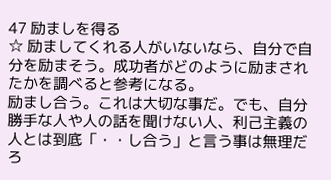47 励ましを得る
☆ 励ましてくれる人がいないなら、自分で自分を励まそう。成功者がどのように励まされたかを調べると参考になる。
励まし合う。これは大切な事だ。でも、自分勝手な人や人の話を聞けない人、利己主義の人とは到底「・・し合う」と言う事は無理だろ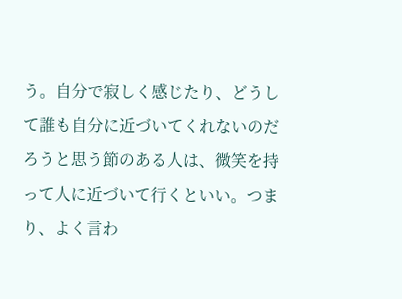う。自分で寂しく感じたり、どうして誰も自分に近づいてくれないのだろうと思う節のある人は、微笑を持って人に近づいて行くといい。つまり、よく言わ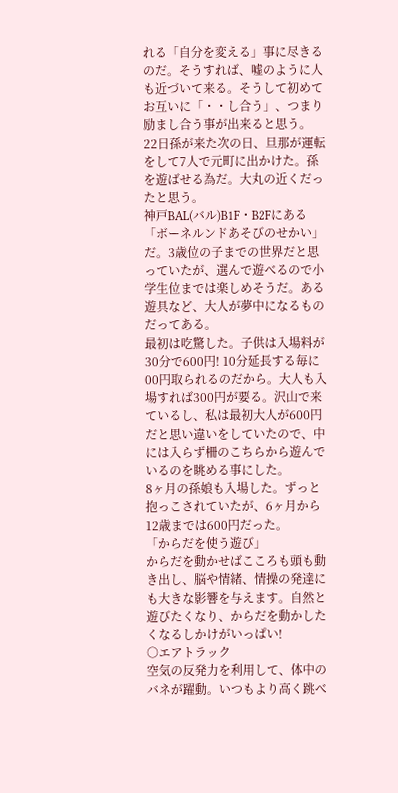れる「自分を変える」事に尽きるのだ。そうすれば、嘘のように人も近づいて来る。そうして初めてお互いに「・・し合う」、つまり励まし合う事が出来ると思う。
22日孫が来た次の日、旦那が運転をして7人で元町に出かけた。孫を遊ばせる為だ。大丸の近くだったと思う。
神戸BAL(バル)B1F・B2Fにある「ボーネルンドあそびのせかい」だ。3歳位の子までの世界だと思っていたが、選んで遊べるので小学生位までは楽しめそうだ。ある遊具など、大人が夢中になるものだってある。
最初は吃驚した。子供は入場料が30分で600円! 10分延長する毎に00円取られるのだから。大人も入場すれば300円が要る。沢山で来ているし、私は最初大人が600円だと思い違いをしていたので、中には入らず柵のこちらから遊んでいるのを眺める事にした。
8ヶ月の孫娘も入場した。ずっと抱っこされていたが、6ヶ月から12歳までは600円だった。
「からだを使う遊び」
からだを動かせばこころも頭も動き出し、脳や情緒、情操の発達にも大きな影響を与えます。自然と遊びたくなり、からだを動かしたくなるしかけがいっぱい!
○エアトラック
空気の反発力を利用して、体中のバネが躍動。いつもより高く跳べ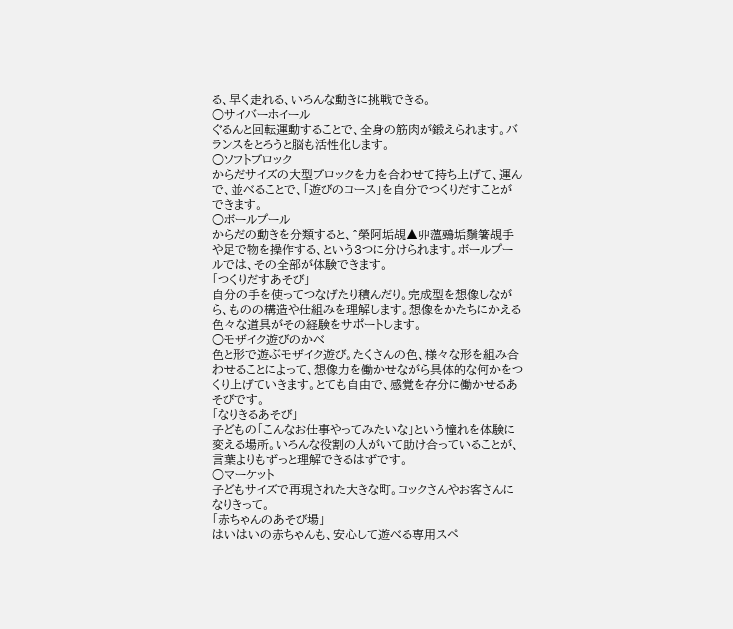る、早く走れる、いろんな動きに挑戦できる。
○サイバーホイール
ぐるんと回転運動することで、全身の筋肉が鍛えられます。バランスをとろうと脳も活性化します。
○ソフトブロック
からだサイズの大型ブロックを力を合わせて持ち上げて、運んで、並べることで、「遊びのコース」を自分でつくりだすことができます。
○ボールプール
からだの動きを分類すると、^榮阿垢覘▲丱薀鵐垢鬚箸覘手や足で物を操作する、という3つに分けられます。ボールプールでは、その全部が体験できます。
「つくりだすあそび」
自分の手を使ってつなげたり積んだり。完成型を想像しながら、ものの構造や仕組みを理解します。想像をかたちにかえる色々な道具がその経験をサポートします。
○モザイク遊びのかべ
色と形で遊ぶモザイク遊び。たくさんの色、様々な形を組み合わせることによって、想像力を働かせながら具体的な何かをつくり上げていきます。とても自由で、感覚を存分に働かせるあそびです。
「なりきるあそび」
子どもの「こんなお仕事やってみたいな」という憧れを体験に変える場所。いろんな役割の人がいて助け合っていることが、言葉よりもずっと理解できるはずです。
○マーケット
子どもサイズで再現された大きな町。コックさんやお客さんになりきって。
「赤ちゃんのあそび場」
はいはいの赤ちゃんも、安心して遊べる専用スペ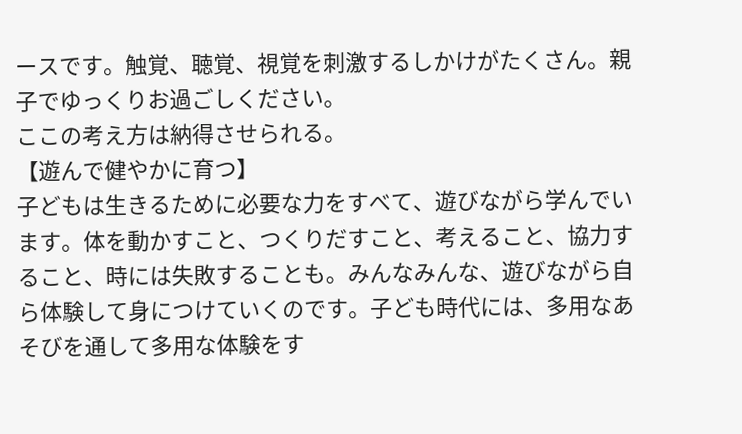ースです。触覚、聴覚、視覚を刺激するしかけがたくさん。親子でゆっくりお過ごしください。
ここの考え方は納得させられる。
【遊んで健やかに育つ】
子どもは生きるために必要な力をすべて、遊びながら学んでいます。体を動かすこと、つくりだすこと、考えること、協力すること、時には失敗することも。みんなみんな、遊びながら自ら体験して身につけていくのです。子ども時代には、多用なあそびを通して多用な体験をす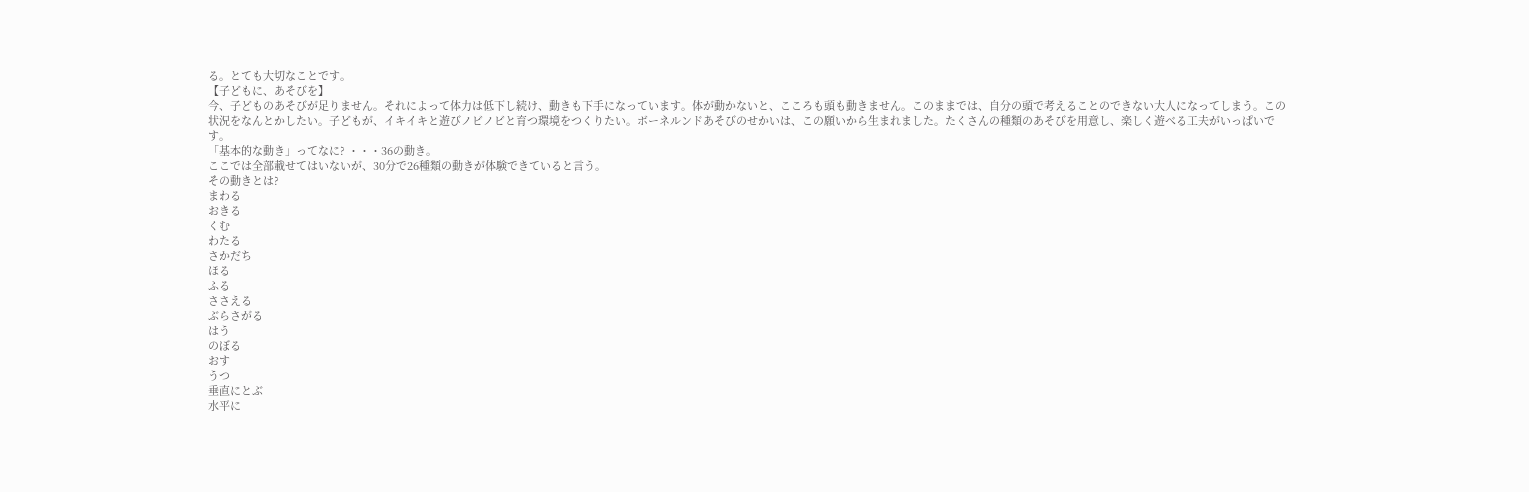る。とても大切なことです。
【子どもに、あそびを】
今、子どものあそびが足りません。それによって体力は低下し続け、動きも下手になっています。体が動かないと、こころも頭も動きません。このままでは、自分の頭で考えることのできない大人になってしまう。この状況をなんとかしたい。子どもが、イキイキと遊びノビノビと育つ環境をつくりたい。ボーネルンドあそびのせかいは、この願いから生まれました。たくさんの種類のあそびを用意し、楽しく遊べる工夫がいっぱいです。
「基本的な動き」ってなに? ・・・36の動き。
ここでは全部載せてはいないが、30分で26種類の動きが体験できていると言う。
その動きとは?
まわる
おきる
くむ
わたる
さかだち
ほる
ふる
ささえる
ぶらさがる
はう
のぼる
おす
うつ
垂直にとぶ
水平に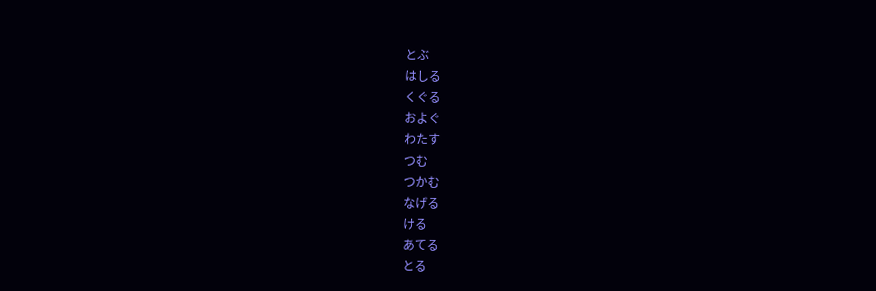とぶ
はしる
くぐる
およぐ
わたす
つむ
つかむ
なげる
ける
あてる
とる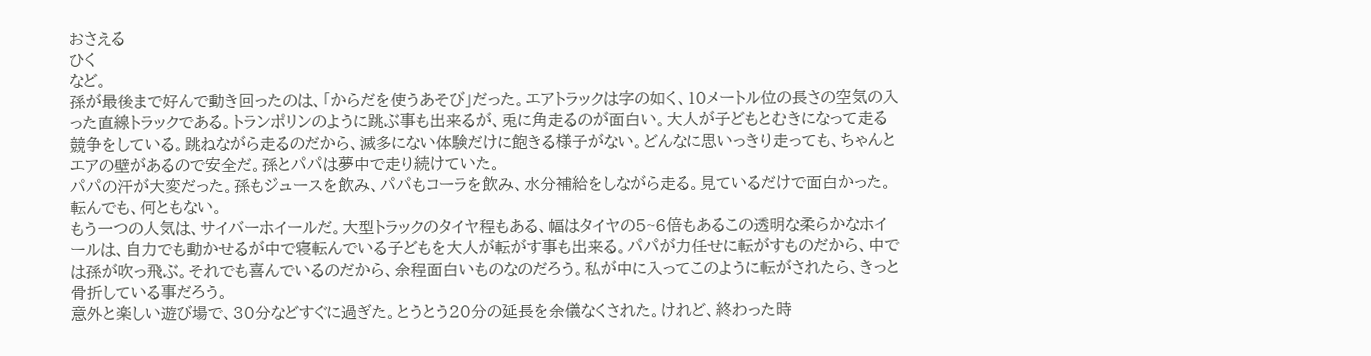おさえる
ひく
など。
孫が最後まで好んで動き回ったのは、「からだを使うあそび」だった。エアトラックは字の如く、10メートル位の長さの空気の入った直線トラックである。トランポリンのように跳ぶ事も出来るが、兎に角走るのが面白い。大人が子どもとむきになって走る競争をしている。跳ねながら走るのだから、滅多にない体験だけに飽きる様子がない。どんなに思いっきり走っても、ちゃんとエアの壁があるので安全だ。孫とパパは夢中で走り続けていた。
パパの汗が大変だった。孫もジュースを飲み、パパもコーラを飲み、水分補給をしながら走る。見ているだけで面白かった。転んでも、何ともない。
もう一つの人気は、サイバーホイールだ。大型トラックのタイヤ程もある、幅はタイヤの5~6倍もあるこの透明な柔らかなホイールは、自力でも動かせるが中で寝転んでいる子どもを大人が転がす事も出来る。パパが力任せに転がすものだから、中では孫が吹っ飛ぶ。それでも喜んでいるのだから、余程面白いものなのだろう。私が中に入ってこのように転がされたら、きっと骨折している事だろう。
意外と楽しい遊び場で、30分などすぐに過ぎた。とうとう20分の延長を余儀なくされた。けれど、終わった時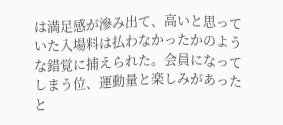は満足感が滲み出て、高いと思っていた入場料は払わなかったかのような錯覚に捕えられた。会員になってしまう位、運動量と楽しみがあったと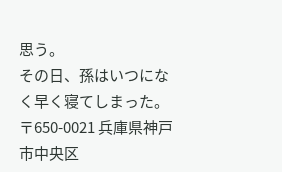思う。
その日、孫はいつになく早く寝てしまった。
〒650-0021 兵庫県神戸市中央区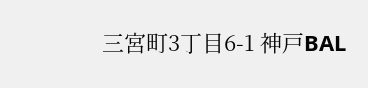三宮町3丁目6-1 神戸BAL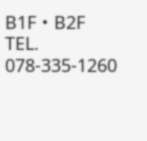B1F・B2F
TEL. 078-335-1260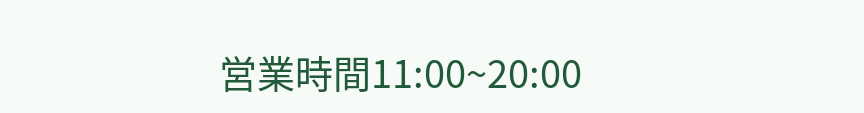営業時間11:00~20:00